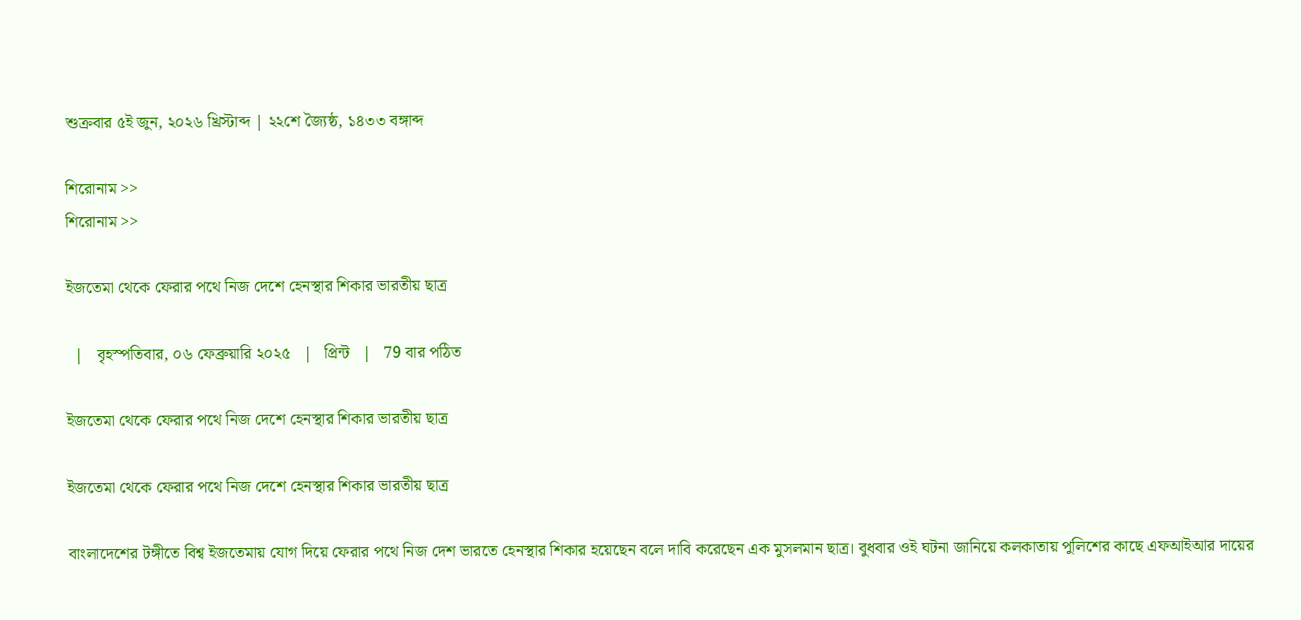শুক্রবার ৫ই জুন, ২০২৬ খ্রিস্টাব্দ | ২২শে জ্যৈষ্ঠ, ১৪৩৩ বঙ্গাব্দ

শিরোনাম >>
শিরোনাম >>

ইজতেমা থেকে ফেরার পথে নিজ দেশে হেনস্থার শিকার ভারতীয় ছাত্র

  |   বৃহস্পতিবার, ০৬ ফেব্রুয়ারি ২০২৫   |   প্রিন্ট   |   79 বার পঠিত

ইজতেমা থেকে ফেরার পথে নিজ দেশে হেনস্থার শিকার ভারতীয় ছাত্র

ইজতেমা থেকে ফেরার পথে নিজ দেশে হেনস্থার শিকার ভারতীয় ছাত্র

বাংলাদেশের টঙ্গীতে বিশ্ব ইজতেমায় যোগ দিয়ে ফেরার পথে নিজ দেশ ভারতে হেনস্থার শিকার হয়েছেন বলে দাবি করেছেন এক মুসলমান ছাত্র। বুধবার ওই ঘটনা জানিয়ে কলকাতায় পুলিশের কাছে এফআইআর দায়ের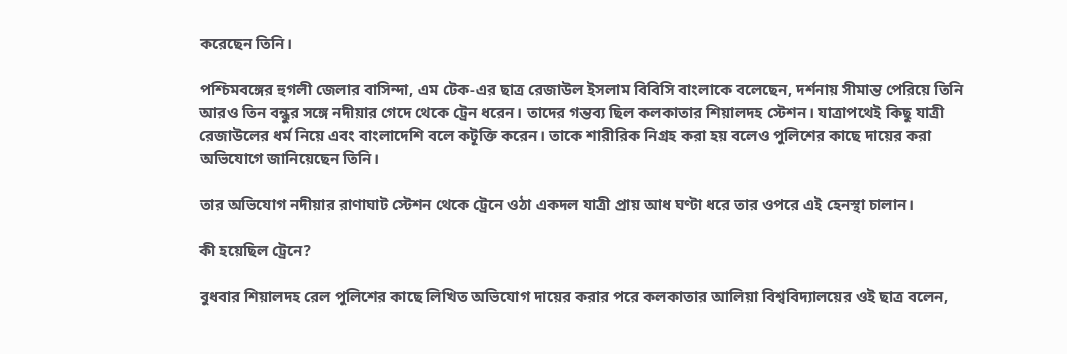করেছেন তিনি।

পশ্চিমবঙ্গের হুগলী জেলার বাসিন্দা, এম টেক-এর ছাত্র রেজাউল ইসলাম বিবিসি বাংলাকে বলেছেন, দর্শনায় সীমান্ত পেরিয়ে তিনি আরও তিন বন্ধুর সঙ্গে নদীয়ার গেদে থেকে ট্রেন ধরেন। তাদের গন্তব্য ছিল কলকাতার শিয়ালদহ স্টেশন। যাত্রাপথেই কিছু যাত্রী রেজাউলের ধর্ম নিয়ে এবং বাংলাদেশি বলে কটূক্তি করেন। তাকে শারীরিক নিগ্রহ করা হয় বলেও পুলিশের কাছে দায়ের করা অভিযোগে জানিয়েছেন তিনি।

তার অভিযোগ নদীয়ার রাণাঘাট স্টেশন থেকে ট্রেনে ওঠা একদল যাত্রী প্রায় আধ ঘণ্টা ধরে তার ওপরে এই হেনস্থা চালান।

কী হয়েছিল ট্রেনে?

বুধবার শিয়ালদহ রেল পুলিশের কাছে লিখিত অভিযোগ দায়ের করার পরে কলকাতার আলিয়া বিশ্ববিদ্যালয়ের ওই ছাত্র বলেন,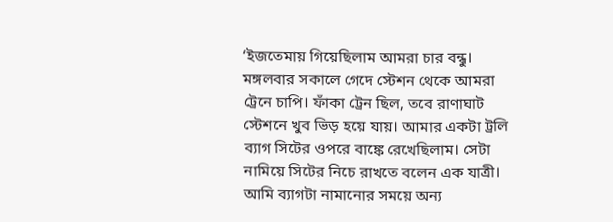‘ইজতেমায় গিয়েছিলাম আমরা চার বন্ধু। মঙ্গলবার সকালে গেদে স্টেশন থেকে আমরা ট্রেনে চাপি। ফাঁকা ট্রেন ছিল, তবে রাণাঘাট স্টেশনে খুব ভিড় হয়ে যায়। আমার একটা ট্রলি ব্যাগ সিটের ওপরে বাঙ্কে রেখেছিলাম। সেটা নামিয়ে সিটের নিচে রাখতে বলেন এক যাত্রী। আমি ব্যাগটা নামানোর সময়ে অন্য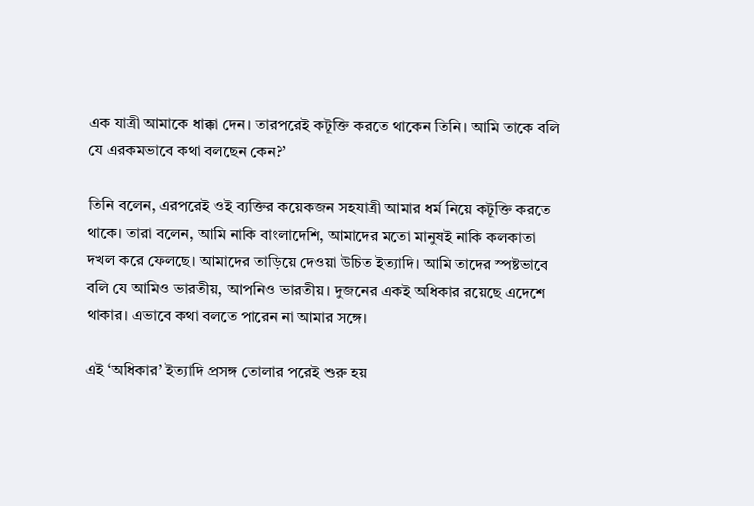এক যাত্রী আমাকে ধাক্কা দেন। তারপরেই কটূক্তি করতে থাকেন তিনি। আমি তাকে বলি যে এরকমভাবে কথা বলছেন কেন?’

তিনি বলেন, এরপরেই ওই ব্যক্তির কয়েকজন সহযাত্রী আমার ধর্ম নিয়ে কটূক্তি করতে থাকে। তারা বলেন, আমি নাকি বাংলাদেশি, আমাদের মতো মানুষই নাকি কলকাতা দখল করে ফেলছে। আমাদের তাড়িয়ে দেওয়া উচিত ইত্যাদি। আমি তাদের স্পষ্টভাবে বলি যে আমিও ভারতীয়, আপনিও ভারতীয়। দুজনের একই অধিকার রয়েছে এদেশে থাকার। এভাবে কথা বলতে পারেন না আমার সঙ্গে।

এই ‘অধিকার’ ইত্যাদি প্রসঙ্গ তোলার পরেই শুরু হয়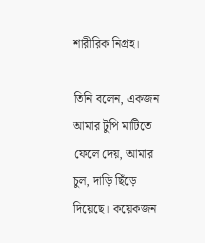শারীরিক নিগ্রহ।

তিনি বলেন, একজন আমার টুপি মাটিতে ফেলে দেয়, আমার চুল, দাড়ি ছিঁড়ে দিয়েছে। কয়েকজন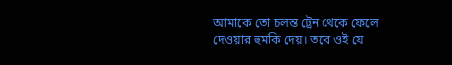আমাকে তো চলন্ত ট্রেন থেকে ফেলে দেওয়ার হুমকি দেয়। তবে ওই যে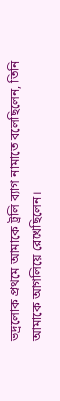ভদ্রলোক প্রথমে আমাকে ট্রলি ব্যাগ নামাতে বলেছিলেন, তিনি আমাকে আগলিয়ে রেখেছিলেন।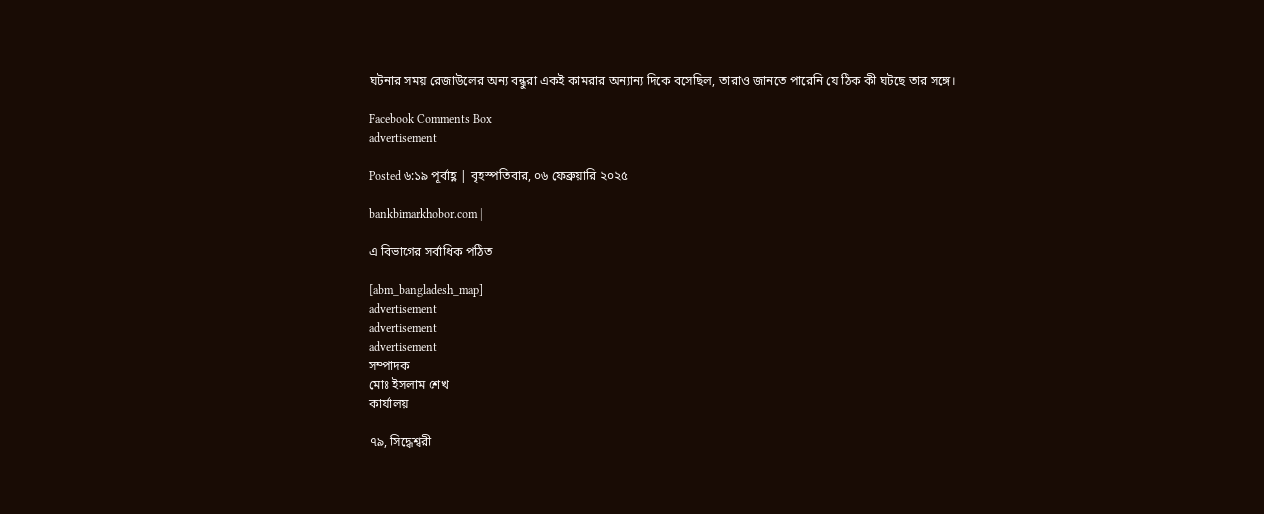ঘটনার সময় রেজাউলের অন্য বন্ধুরা একই কামরার অন্যান্য দিকে বসেছিল, তারাও জানতে পারেনি যে ঠিক কী ঘটছে তার সঙ্গে।

Facebook Comments Box
advertisement

Posted ৬:১৯ পূর্বাহ্ণ | বৃহস্পতিবার, ০৬ ফেব্রুয়ারি ২০২৫

bankbimarkhobor.com |

এ বিভাগের সর্বাধিক পঠিত

[abm_bangladesh_map]
advertisement
advertisement
advertisement
সম্পাদক
মোঃ ইসলাম শেখ
কার্যালয়

৭৯, সিদ্ধেশ্বরী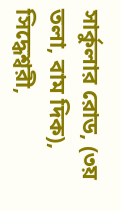সার্কুলার রোড, (৩য় তলা, বাম দিক), সিদ্ধেশ্বরী,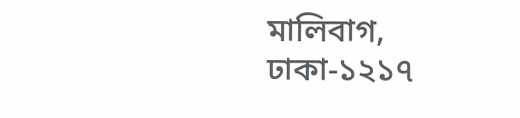মালিবাগ, ঢাকা-১২১৭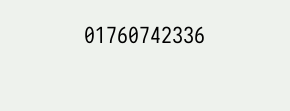01760742336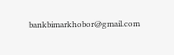bankbimarkhobor@gmail.com